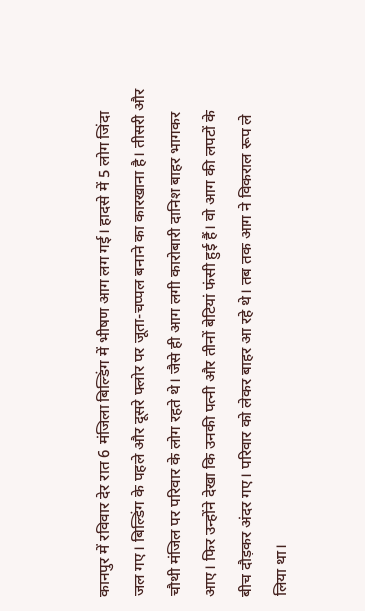कानपुर में रविवार देर रात 6 मंजिला बिल्डिंग में भीषण आग लग गई। हादसे में 5 लोग जिंदा जल गए। बिल्डिंग के पहले और दूसरे फ्लोर पर जूता-चप्पल बनाने का कारखाना है। तीसरी और चौथी मंजिल पर परिवार के लोग रहते थे। जैसे ही आग लगी कारोबारी दानिश बाहर भागकर आए। फिर उन्होंने देखा कि उनकी पत्नी और तीनों बेटियां फंसी हुई हैं। वो आग की लपटों के बीच दौड़कर अंदर गए। परिवार को लेकर बाहर आ रहे थे। तब तक आग ने विकराल रूप ले लिया था।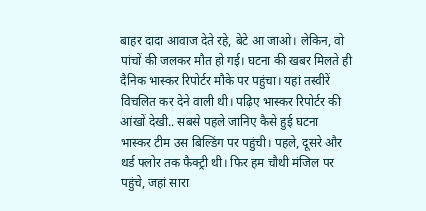बाहर दादा आवाज देते रहे, बेटे आ जाओ। लेकिन, वो पांचों की जलकर मौत हो गई। घटना की खबर मिलते ही दैनिक भास्कर रिपोर्टर मौके पर पहुंचा। यहां तस्वीरें विचलित कर देने वाली थी। पढ़िए भास्कर रिपोर्टर की आंखों देखी.. सबसे पहले जानिए कैसे हुई घटना
भास्कर टीम उस बिल्डिंग पर पहुंची। पहले, दूसरे और थर्ड फ्लोर तक फैक्ट्री थी। फिर हम चौथी मंजिल पर पहुंचे, जहां सारा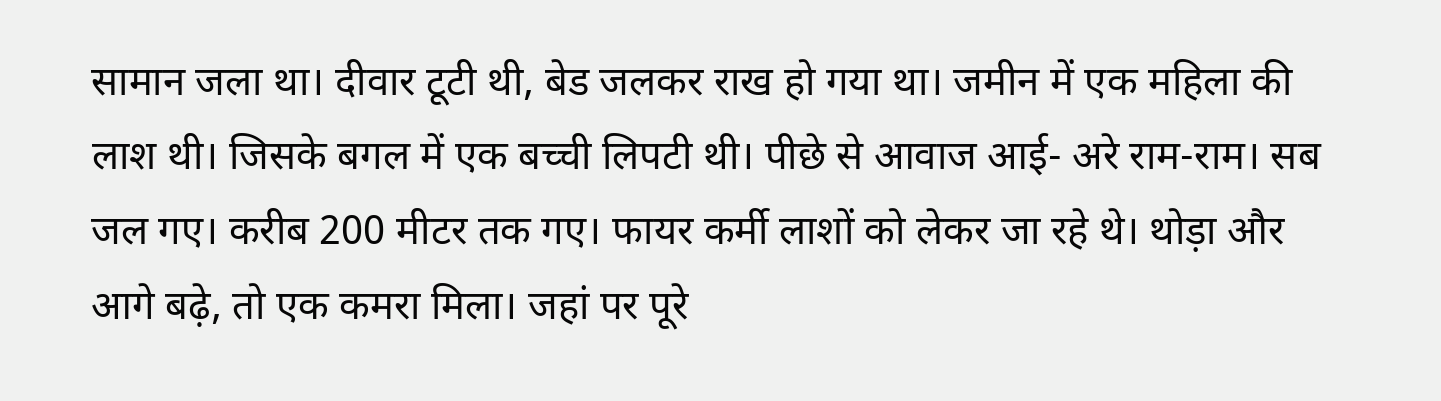सामान जला था। दीवार टूटी थी, बेड जलकर राख हो गया था। जमीन में एक महिला की लाश थी। जिसके बगल में एक बच्ची लिपटी थी। पीछे से आवाज आई- अरे राम-राम। सब जल गए। करीब 200 मीटर तक गए। फायर कर्मी लाशों को लेकर जा रहे थे। थोड़ा और आगे बढ़े, तो एक कमरा मिला। जहां पर पूरे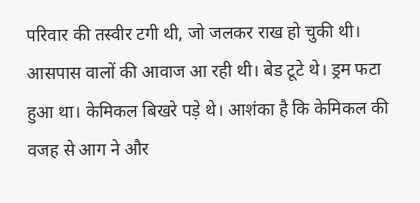परिवार की तस्वीर टगी थी, जो जलकर राख हो चुकी थी। आसपास वालों की आवाज आ रही थी। बेड टूटे थे। ड्रम फटा हुआ था। केमिकल बिखरे पड़े थे। आशंका है कि केमिकल की वजह से आग ने और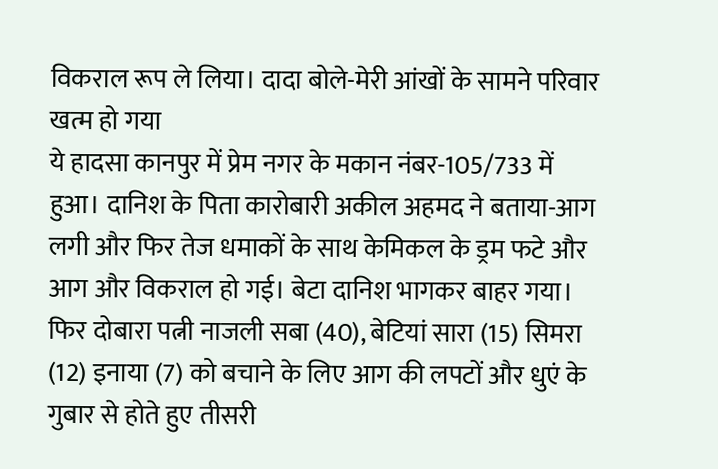विकराल रूप ले लिया। दादा बोले-मेरी आंखों के सामने परिवार खत्म हो गया
ये हादसा कानपुर में प्रेम नगर के मकान नंबर-105/733 में हुआ। दानिश के पिता कारोबारी अकील अहमद ने बताया-आग लगी और फिर तेज धमाकों के साथ केमिकल के ड्रम फटे और आग और विकराल हो गई। बेटा दानिश भागकर बाहर गया। फिर दोबारा पत्नी नाजली सबा (40), बेटियां सारा (15) सिमरा (12) इनाया (7) को बचाने के लिए आग की लपटों और धुएं के गुबार से होते हुए तीसरी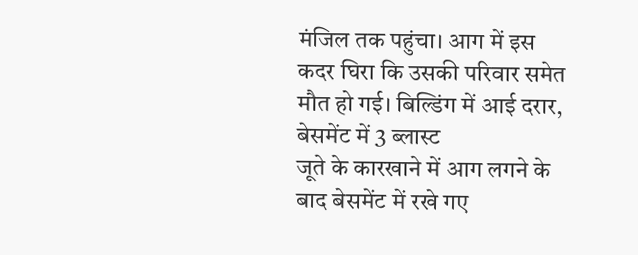मंजिल तक पहुंचा। आग में इस कदर घिरा कि उसकी परिवार समेत मौत हो गई। बिल्डिंग में आई दरार, बेसमेंट में 3 ब्लास्ट
जूते के कारखाने में आग लगने के बाद बेसमेंट में रखे गए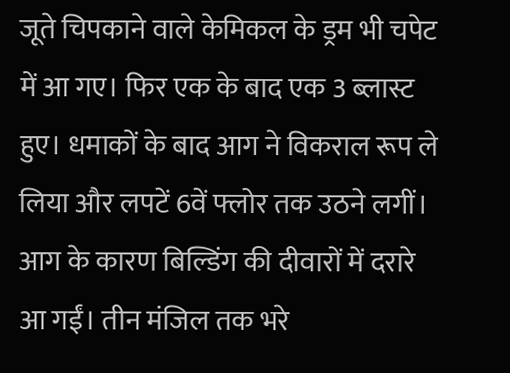जूते चिपकाने वाले केमिकल के ड्रम भी चपेट में आ गए। फिर एक के बाद एक 3 ब्लास्ट हुए। धमाकों के बाद आग ने विकराल रूप ले लिया और लपटें 6वें फ्लोर तक उठने लगीं। आग के कारण बिल्डिंग की दीवारों में दरारे आ गईं। तीन मंजिल तक भरे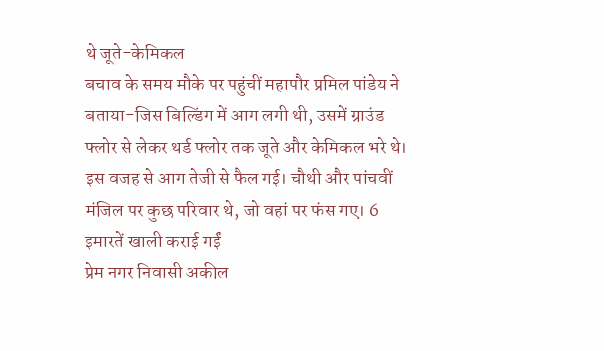थे जूते-केमिकल
बचाव के समय मौके पर पहुंचीं महापौर प्रमिल पांडेय ने बताया-जिस बिल्डिंग में आग लगी थी, उसमें ग्राउंड फ्लोर से लेकर थर्ड फ्लोर तक जूते और केमिकल भरे थे। इस वजह से आग तेजी से फैल गई। चौथी और पांचवीं मंजिल पर कुछ परिवार थे, जो वहां पर फंस गए। 6 इमारतें खाली कराई गईं
प्रेम नगर निवासी अकील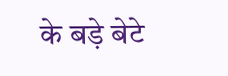के बड़े बेटे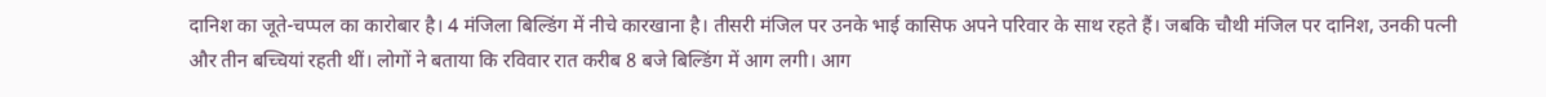दानिश का जूते-चप्पल का कारोबार है। 4 मंजिला बिल्डिंग में नीचे कारखाना है। तीसरी मंजिल पर उनके भाई कासिफ अपने परिवार के साथ रहते हैं। जबकि चौथी मंजिल पर दानिश, उनकी पत्नी और तीन बच्चियां रहती थीं। लोगों ने बताया कि रविवार रात करीब 8 बजे बिल्डिंग में आग लगी। आग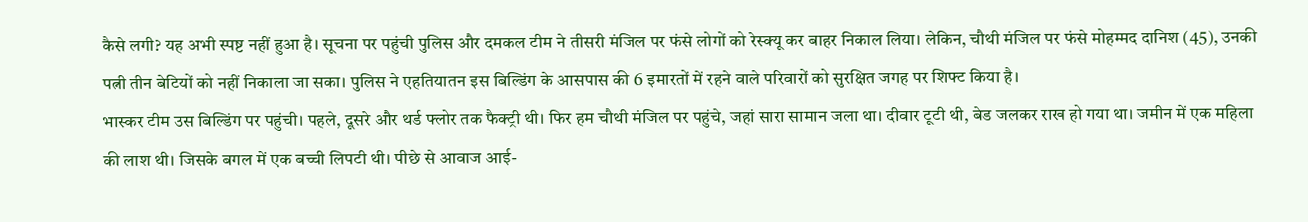कैसे लगी? यह अभी स्पष्ट नहीं हुआ है। सूचना पर पहुंची पुलिस और दमकल टीम ने तीसरी मंजिल पर फंसे लोगों को रेस्क्यू कर बाहर निकाल लिया। लेकिन, चौथी मंजिल पर फंसे मोहम्मद दानिश (45), उनकी पत्नी तीन बेटियों को नहीं निकाला जा सका। पुलिस ने एहतियातन इस बिल्डिंग के आसपास की 6 इमारतों में रहने वाले परिवारों को सुरक्षित जगह पर शिफ्ट किया है।
भास्कर टीम उस बिल्डिंग पर पहुंची। पहले, दूसरे और थर्ड फ्लोर तक फैक्ट्री थी। फिर हम चौथी मंजिल पर पहुंचे, जहां सारा सामान जला था। दीवार टूटी थी, बेड जलकर राख हो गया था। जमीन में एक महिला की लाश थी। जिसके बगल में एक बच्ची लिपटी थी। पीछे से आवाज आई-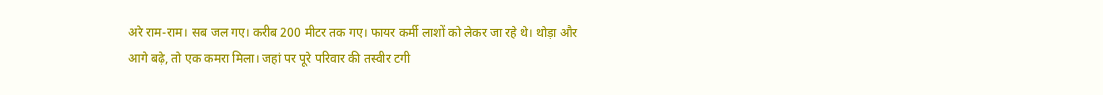अरे राम-राम। सब जल गए। करीब 200 मीटर तक गए। फायर कर्मी लाशों को लेकर जा रहे थे। थोड़ा और आगे बढ़े, तो एक कमरा मिला। जहां पर पूरे परिवार की तस्वीर टगी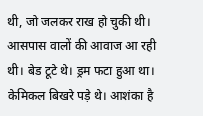थी, जो जलकर राख हो चुकी थी। आसपास वालों की आवाज आ रही थी। बेड टूटे थे। ड्रम फटा हुआ था। केमिकल बिखरे पड़े थे। आशंका है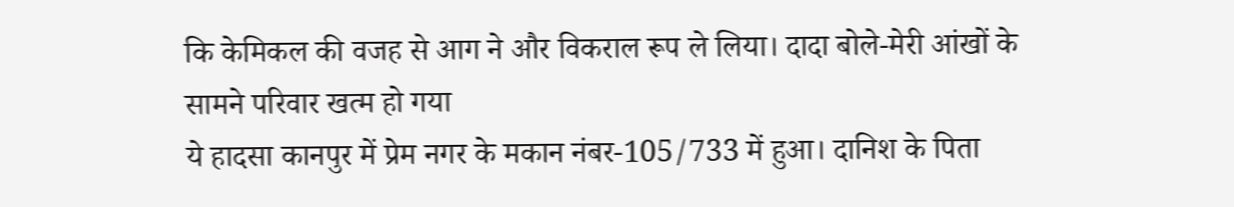कि केमिकल की वजह से आग ने और विकराल रूप ले लिया। दादा बोले-मेरी आंखों के सामने परिवार खत्म हो गया
ये हादसा कानपुर में प्रेम नगर के मकान नंबर-105/733 में हुआ। दानिश के पिता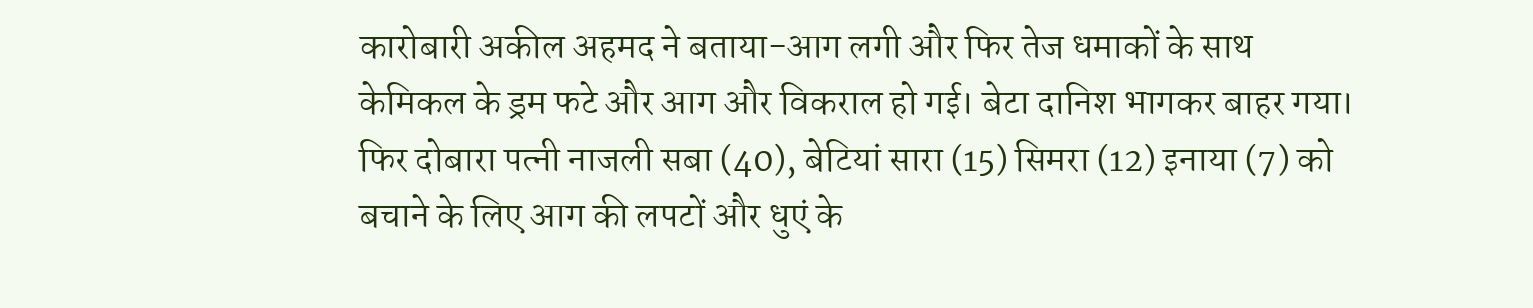कारोबारी अकील अहमद ने बताया-आग लगी और फिर तेज धमाकों के साथ केमिकल के ड्रम फटे और आग और विकराल हो गई। बेटा दानिश भागकर बाहर गया। फिर दोबारा पत्नी नाजली सबा (40), बेटियां सारा (15) सिमरा (12) इनाया (7) को बचाने के लिए आग की लपटों और धुएं के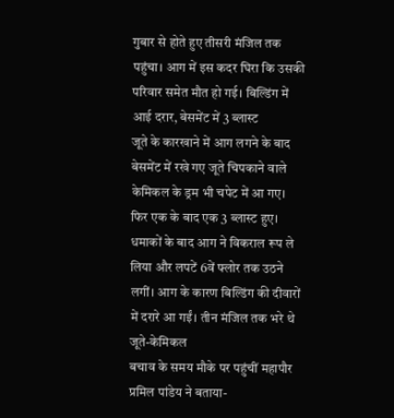गुबार से होते हुए तीसरी मंजिल तक पहुंचा। आग में इस कदर घिरा कि उसकी परिवार समेत मौत हो गई। बिल्डिंग में आई दरार, बेसमेंट में 3 ब्लास्ट
जूते के कारखाने में आग लगने के बाद बेसमेंट में रखे गए जूते चिपकाने वाले केमिकल के ड्रम भी चपेट में आ गए। फिर एक के बाद एक 3 ब्लास्ट हुए। धमाकों के बाद आग ने विकराल रूप ले लिया और लपटें 6वें फ्लोर तक उठने लगीं। आग के कारण बिल्डिंग की दीवारों में दरारे आ गईं। तीन मंजिल तक भरे थे जूते-केमिकल
बचाव के समय मौके पर पहुंचीं महापौर प्रमिल पांडेय ने बताया-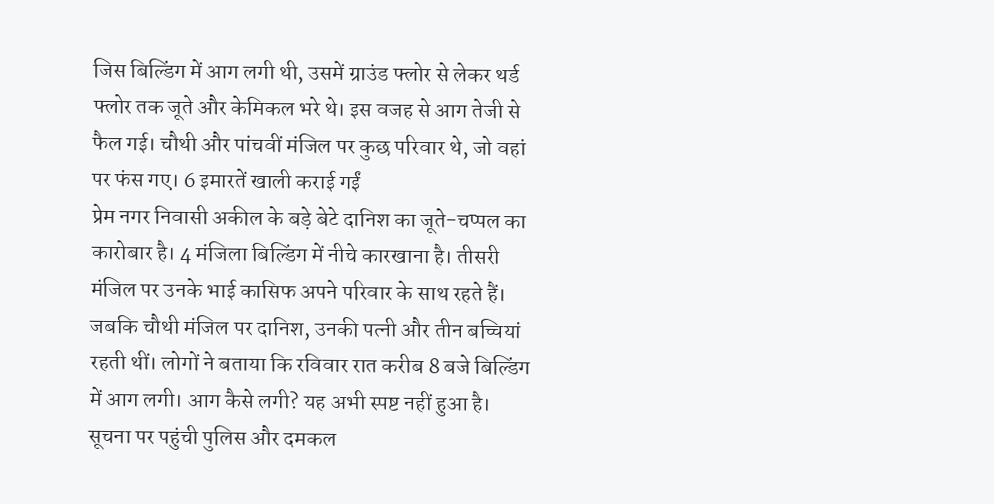जिस बिल्डिंग में आग लगी थी, उसमें ग्राउंड फ्लोर से लेकर थर्ड फ्लोर तक जूते और केमिकल भरे थे। इस वजह से आग तेजी से फैल गई। चौथी और पांचवीं मंजिल पर कुछ परिवार थे, जो वहां पर फंस गए। 6 इमारतें खाली कराई गईं
प्रेम नगर निवासी अकील के बड़े बेटे दानिश का जूते-चप्पल का कारोबार है। 4 मंजिला बिल्डिंग में नीचे कारखाना है। तीसरी मंजिल पर उनके भाई कासिफ अपने परिवार के साथ रहते हैं। जबकि चौथी मंजिल पर दानिश, उनकी पत्नी और तीन बच्चियां रहती थीं। लोगों ने बताया कि रविवार रात करीब 8 बजे बिल्डिंग में आग लगी। आग कैसे लगी? यह अभी स्पष्ट नहीं हुआ है। सूचना पर पहुंची पुलिस और दमकल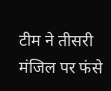टीम ने तीसरी मंजिल पर फंसे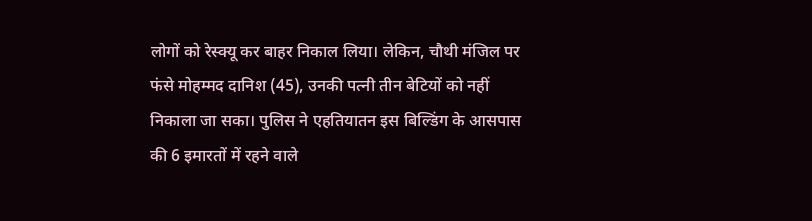लोगों को रेस्क्यू कर बाहर निकाल लिया। लेकिन, चौथी मंजिल पर फंसे मोहम्मद दानिश (45), उनकी पत्नी तीन बेटियों को नहीं निकाला जा सका। पुलिस ने एहतियातन इस बिल्डिंग के आसपास की 6 इमारतों में रहने वाले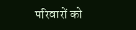परिवारों को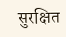सुरक्षित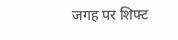जगह पर शिफ्ट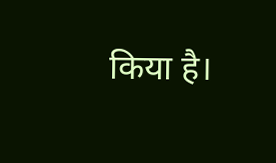किया है।